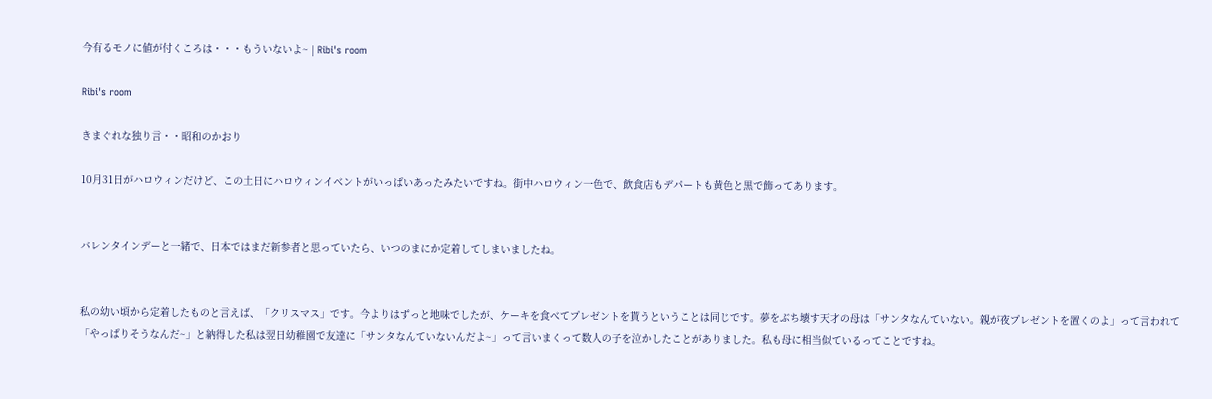今有るモノに値が付くころは・・・もういないよ~ | Ribi's room

Ribi's room

きまぐれな独り言・・昭和のかおり

10月31日がハロウィンだけど、この土日にハロウィンイベントがいっぱいあったみたいですね。街中ハロウィン一色で、飲食店もデパートも黄色と黒で飾ってあります。


バレンタインデーと一緒で、日本ではまだ新参者と思っていたら、いつのまにか定着してしまいましたね。


私の幼い頃から定着したものと言えば、「クリスマス」です。今よりはずっと地味でしたが、ケーキを食べてプレゼントを貰うということは同じです。夢をぶち壊す天才の母は「サンタなんていない。親が夜プレゼントを置くのよ」って言われて「やっぱりそうなんだ~」と納得した私は翌日幼稚園で友達に「サンタなんていないんだよ~」って言いまくって数人の子を泣かしたことがありました。私も母に相当似ているってことですね。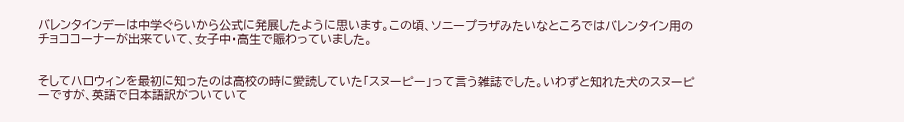バレンタインデーは中学ぐらいから公式に発展したように思います。この頃、ソニープラザみたいなところではバレンタイン用のチョココーナーが出来ていて、女子中・高生で賑わっていました。


そしてハロウィンを最初に知ったのは高校の時に愛読していた「スヌーピー」って言う雑誌でした。いわずと知れた犬のスヌーピーですが、英語で日本語訳がついていて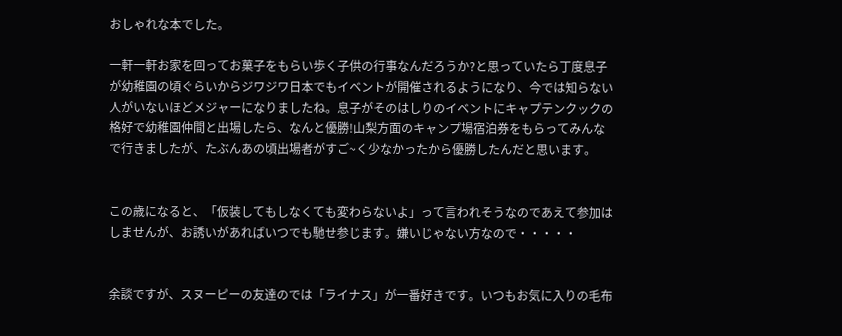おしゃれな本でした。

一軒一軒お家を回ってお菓子をもらい歩く子供の行事なんだろうか?と思っていたら丁度息子が幼稚園の頃ぐらいからジワジワ日本でもイベントが開催されるようになり、今では知らない人がいないほどメジャーになりましたね。息子がそのはしりのイベントにキャプテンクックの格好で幼稚園仲間と出場したら、なんと優勝!山梨方面のキャンプ場宿泊券をもらってみんなで行きましたが、たぶんあの頃出場者がすご~く少なかったから優勝したんだと思います。


この歳になると、「仮装してもしなくても変わらないよ」って言われそうなのであえて参加はしませんが、お誘いがあればいつでも馳せ参じます。嫌いじゃない方なので・・・・・


余談ですが、スヌーピーの友達のでは「ライナス」が一番好きです。いつもお気に入りの毛布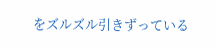をズルズル引きずっている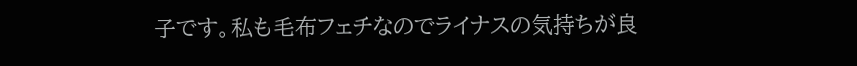子です。私も毛布フェチなのでライナスの気持ちが良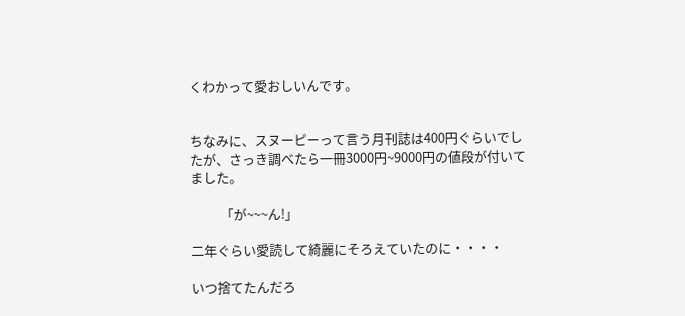くわかって愛おしいんです。


ちなみに、スヌーピーって言う月刊誌は400円ぐらいでしたが、さっき調べたら一冊3000円~9000円の値段が付いてました。

          「が~~~ん!」

二年ぐらい愛読して綺麗にそろえていたのに・・・・

いつ捨てたんだろ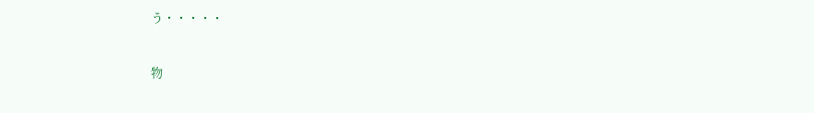う・・・・・


物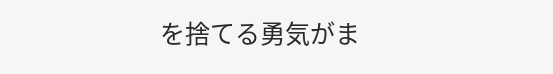を捨てる勇気がま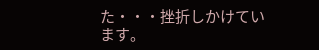た・・・挫折しかけています。